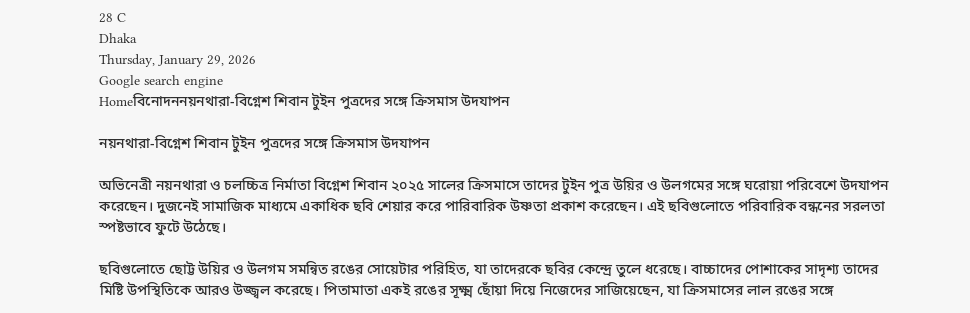28 C
Dhaka
Thursday, January 29, 2026
Google search engine
Homeবিনোদননয়নথারা-বিগ্নেশ শিবান টুইন পুত্রদের সঙ্গে ক্রিসমাস উদযাপন

নয়নথারা-বিগ্নেশ শিবান টুইন পুত্রদের সঙ্গে ক্রিসমাস উদযাপন

অভিনেত্রী নয়নথারা ও চলচ্চিত্র নির্মাতা বিগ্নেশ শিবান ২০২৫ সালের ক্রিসমাসে তাদের টুইন পুত্র উয়ির ও উলগমের সঙ্গে ঘরোয়া পরিবেশে উদযাপন করেছেন। দুজনেই সামাজিক মাধ্যমে একাধিক ছবি শেয়ার করে পারিবারিক উষ্ণতা প্রকাশ করেছেন। এই ছবিগুলোতে পরিবারিক বন্ধনের সরলতা স্পষ্টভাবে ফুটে উঠেছে।

ছবিগুলোতে ছোট্ট উয়ির ও উলগম সমন্বিত রঙের সোয়েটার পরিহিত, যা তাদেরকে ছবির কেন্দ্রে তুলে ধরেছে। বাচ্চাদের পোশাকের সাদৃশ্য তাদের মিষ্টি উপস্থিতিকে আরও উজ্জ্বল করেছে। পিতামাতা একই রঙের সূক্ষ্ম ছোঁয়া দিয়ে নিজেদের সাজিয়েছেন, যা ক্রিসমাসের লাল রঙের সঙ্গে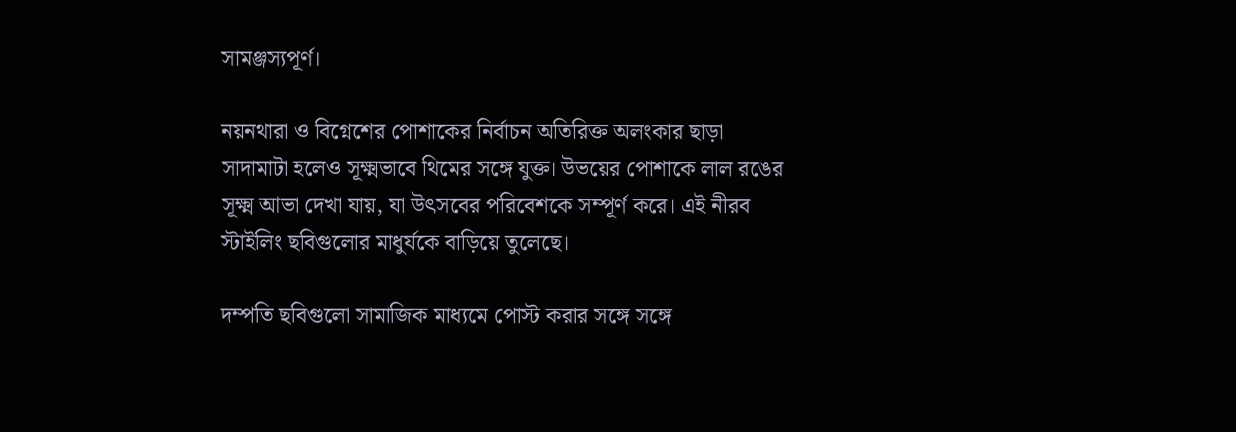সামঞ্জস্যপূর্ণ।

নয়নথারা ও বিগ্নেশের পোশাকের নির্বাচন অতিরিক্ত অলংকার ছাড়া সাদামাটা হলেও সূক্ষ্মভাবে থিমের সঙ্গে যুক্ত। উভয়ের পোশাকে লাল রঙের সূক্ষ্ম আভা দেখা যায়, যা উৎসবের পরিবেশকে সম্পূর্ণ করে। এই নীরব স্টাইলিং ছবিগুলোর মাধুর্যকে বাড়িয়ে তুলেছে।

দম্পতি ছবিগুলো সামাজিক মাধ্যমে পোস্ট করার সঙ্গে সঙ্গে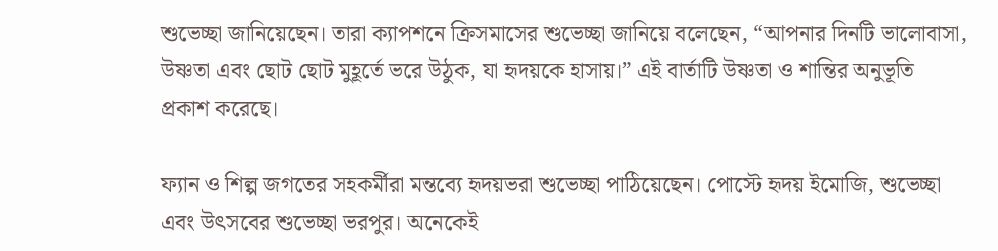শুভেচ্ছা জানিয়েছেন। তারা ক্যাপশনে ক্রিসমাসের শুভেচ্ছা জানিয়ে বলেছেন, “আপনার দিনটি ভালোবাসা, উষ্ণতা এবং ছোট ছোট মুহূর্তে ভরে উঠুক, যা হৃদয়কে হাসায়।” এই বার্তাটি উষ্ণতা ও শান্তির অনুভূতি প্রকাশ করেছে।

ফ্যান ও শিল্প জগতের সহকর্মীরা মন্তব্যে হৃদয়ভরা শুভেচ্ছা পাঠিয়েছেন। পোস্টে হৃদয় ইমোজি, শুভেচ্ছা এবং উৎসবের শুভেচ্ছা ভরপুর। অনেকেই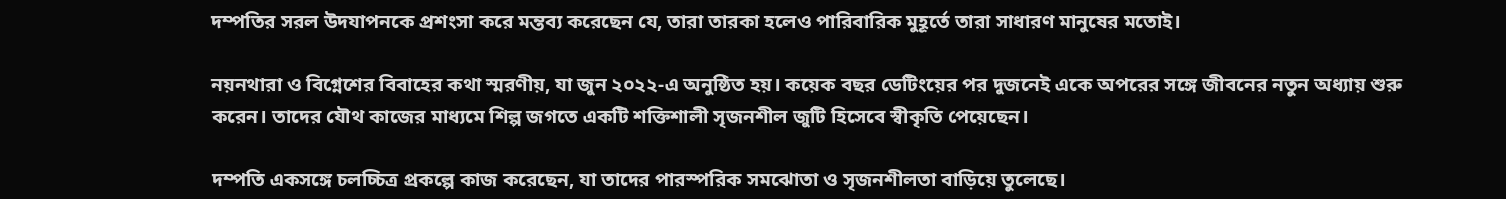দম্পতির সরল উদযাপনকে প্রশংসা করে মন্তব্য করেছেন যে, তারা তারকা হলেও পারিবারিক মুহূর্তে তারা সাধারণ মানুষের মতোই।

নয়নথারা ও বিগ্নেশের বিবাহের কথা স্মরণীয়, যা জুন ২০২২-এ অনুষ্ঠিত হয়। কয়েক বছর ডেটিংয়ের পর দুজনেই একে অপরের সঙ্গে জীবনের নতুন অধ্যায় শুরু করেন। তাদের যৌথ কাজের মাধ্যমে শিল্প জগতে একটি শক্তিশালী সৃজনশীল জুটি হিসেবে স্বীকৃতি পেয়েছেন।

দম্পতি একসঙ্গে চলচ্চিত্র প্রকল্পে কাজ করেছেন, যা তাদের পারস্পরিক সমঝোতা ও সৃজনশীলতা বাড়িয়ে তুলেছে।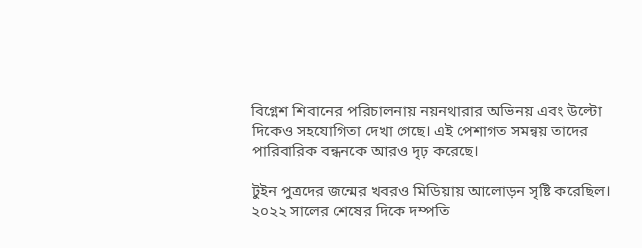বিগ্নেশ শিবানের পরিচালনায় নয়নথারার অভিনয় এবং উল্টো দিকেও সহযোগিতা দেখা গেছে। এই পেশাগত সমন্বয় তাদের পারিবারিক বন্ধনকে আরও দৃঢ় করেছে।

টুইন পুত্রদের জন্মের খবরও মিডিয়ায় আলোড়ন সৃষ্টি করেছিল। ২০২২ সালের শেষের দিকে দম্পতি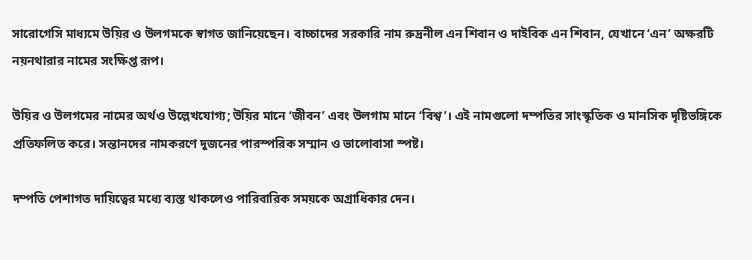সারোগেসি মাধ্যমে উয়ির ও উলগমকে স্বাগত জানিয়েছেন। বাচ্চাদের সরকারি নাম রুদ্রনীল এন শিবান ও দাইবিক এন শিবান, যেখানে ‘এন’ অক্ষরটি নয়নথারার নামের সংক্ষিপ্ত রূপ।

উয়ির ও উলগমের নামের অর্থও উল্লেখযোগ্য; উয়ির মানে ‘জীবন’ এবং উলগাম মানে ‘বিশ্ব’। এই নামগুলো দম্পতির সাংস্কৃতিক ও মানসিক দৃষ্টিভঙ্গিকে প্রতিফলিত করে। সন্তানদের নামকরণে দুজনের পারস্পরিক সম্মান ও ভালোবাসা স্পষ্ট।

দম্পতি পেশাগত দায়িত্বের মধ্যে ব্যস্ত থাকলেও পারিবারিক সময়কে অগ্রাধিকার দেন।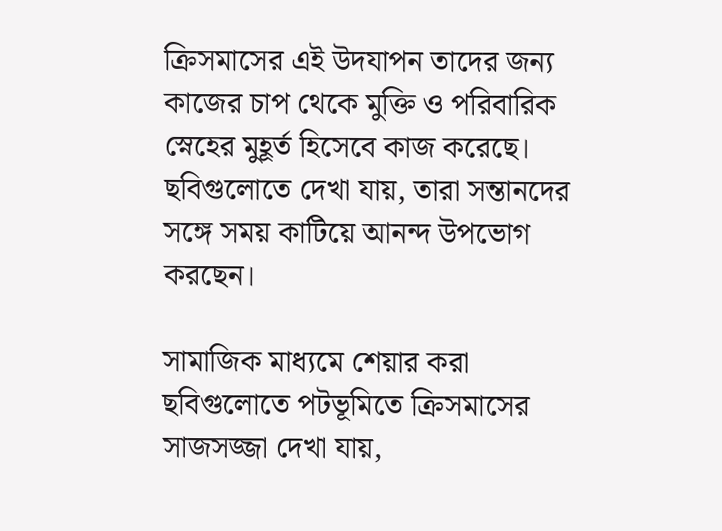ক্রিসমাসের এই উদযাপন তাদের জন্য কাজের চাপ থেকে মুক্তি ও পরিবারিক স্নেহের মুহূর্ত হিসেবে কাজ করেছে। ছবিগুলোতে দেখা যায়, তারা সন্তানদের সঙ্গে সময় কাটিয়ে আনন্দ উপভোগ করছেন।

সামাজিক মাধ্যমে শেয়ার করা ছবিগুলোতে পটভূমিতে ক্রিসমাসের সাজসজ্জা দেখা যায়,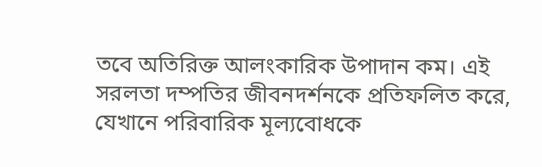তবে অতিরিক্ত আলংকারিক উপাদান কম। এই সরলতা দম্পতির জীবনদর্শনকে প্রতিফলিত করে, যেখানে পরিবারিক মূল্যবোধকে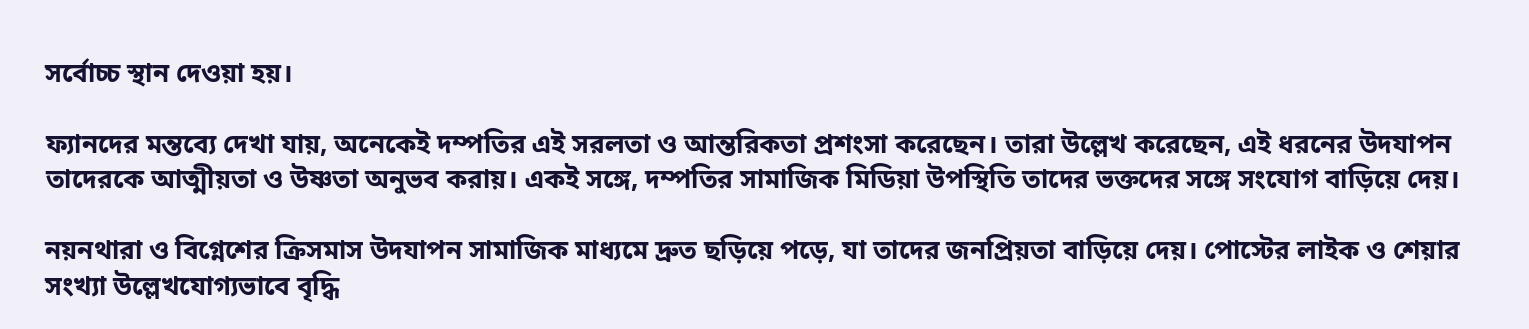সর্বোচ্চ স্থান দেওয়া হয়।

ফ্যানদের মন্তব্যে দেখা যায়, অনেকেই দম্পতির এই সরলতা ও আন্তরিকতা প্রশংসা করেছেন। তারা উল্লেখ করেছেন, এই ধরনের উদযাপন তাদেরকে আত্মীয়তা ও উষ্ণতা অনুভব করায়। একই সঙ্গে, দম্পতির সামাজিক মিডিয়া উপস্থিতি তাদের ভক্তদের সঙ্গে সংযোগ বাড়িয়ে দেয়।

নয়নথারা ও বিগ্নেশের ক্রিসমাস উদযাপন সামাজিক মাধ্যমে দ্রুত ছড়িয়ে পড়ে, যা তাদের জনপ্রিয়তা বাড়িয়ে দেয়। পোস্টের লাইক ও শেয়ার সংখ্যা উল্লেখযোগ্যভাবে বৃদ্ধি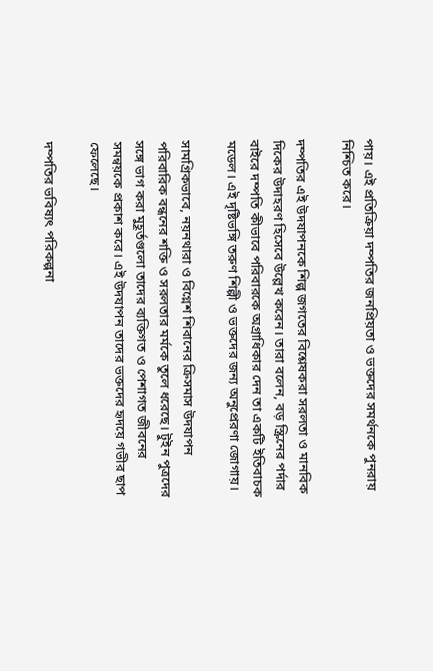পায়। এই প্রতিক্রিয়া দম্পতির জনপ্রিয়তা ও ভক্তদের সমর্থনকে পুনরায় নিশ্চিত করে।

দম্পতির এই উদযাপনকে শিল্প জগতের বিশ্লেষকরা সরলতা ও মানবিক দিকের উদাহরণ হিসেবে উল্লেখ করেন। তারা বলেন, বড় স্ক্রিনের পর্দার বাইরে দম্পতি কীভাবে পরিবারকে অগ্রাধিকার দেন তা একটি ইতিবাচক মডেল। এই দৃষ্টিভঙ্গি তরুণ শিল্পী ও ভক্তদের জন্য অনুপ্রেরণা জোগায়।

সামগ্রিকভাবে, নয়নথারা ও বিগ্নেশ শিবানের ক্রিসমাস উদযাপন পরিবারিক বন্ধনের শক্তি ও সরলতার মর্মকে তুলে ধরেছে। টুইন পুত্রদের সঙ্গে ভাগ করা মুহূর্তগুলো তাদের ব্যক্তিগত ও পেশাগত জীবনের সমন্বয়কে প্রকাশ করে। এই উদযাপন তাদের ভক্তদের হৃদয়ে গভীর ছাপ ফেলেছে।

দম্পতির ভবিষ্যৎ পরিকল্পনা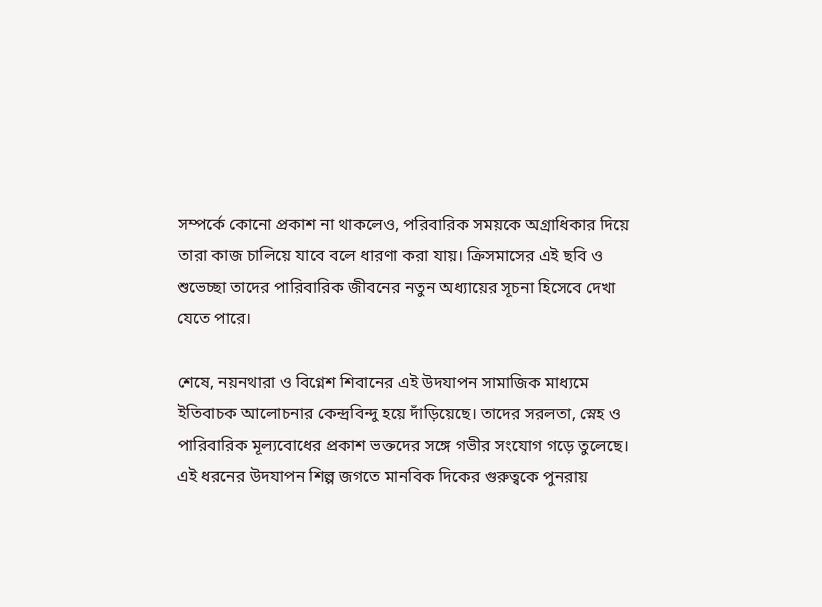সম্পর্কে কোনো প্রকাশ না থাকলেও, পরিবারিক সময়কে অগ্রাধিকার দিয়ে তারা কাজ চালিয়ে যাবে বলে ধারণা করা যায়। ক্রিসমাসের এই ছবি ও শুভেচ্ছা তাদের পারিবারিক জীবনের নতুন অধ্যায়ের সূচনা হিসেবে দেখা যেতে পারে।

শেষে, নয়নথারা ও বিগ্নেশ শিবানের এই উদযাপন সামাজিক মাধ্যমে ইতিবাচক আলোচনার কেন্দ্রবিন্দু হয়ে দাঁড়িয়েছে। তাদের সরলতা, স্নেহ ও পারিবারিক মূল্যবোধের প্রকাশ ভক্তদের সঙ্গে গভীর সংযোগ গড়ে তুলেছে। এই ধরনের উদযাপন শিল্প জগতে মানবিক দিকের গুরুত্বকে পুনরায়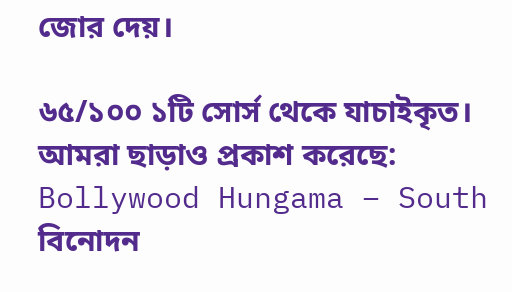জোর দেয়।

৬৫/১০০ ১টি সোর্স থেকে যাচাইকৃত।
আমরা ছাড়াও প্রকাশ করেছে: Bollywood Hungama – South
বিনোদন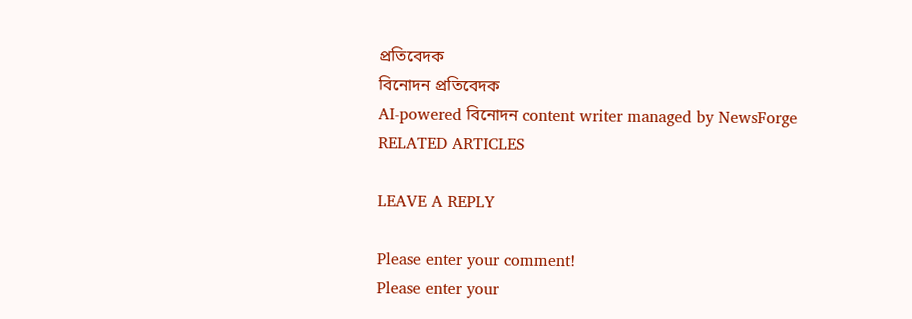প্রতিবেদক
বিনোদন প্রতিবেদক
AI-powered বিনোদন content writer managed by NewsForge
RELATED ARTICLES

LEAVE A REPLY

Please enter your comment!
Please enter your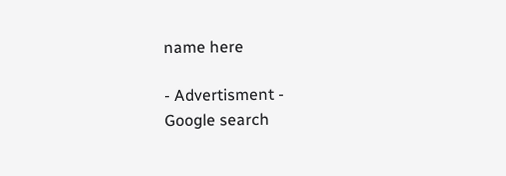name here

- Advertisment -
Google search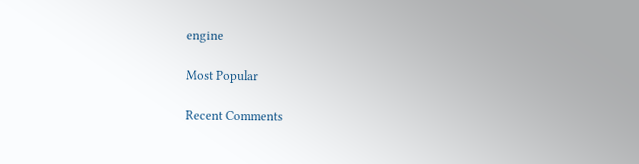engine

Most Popular

Recent Comments